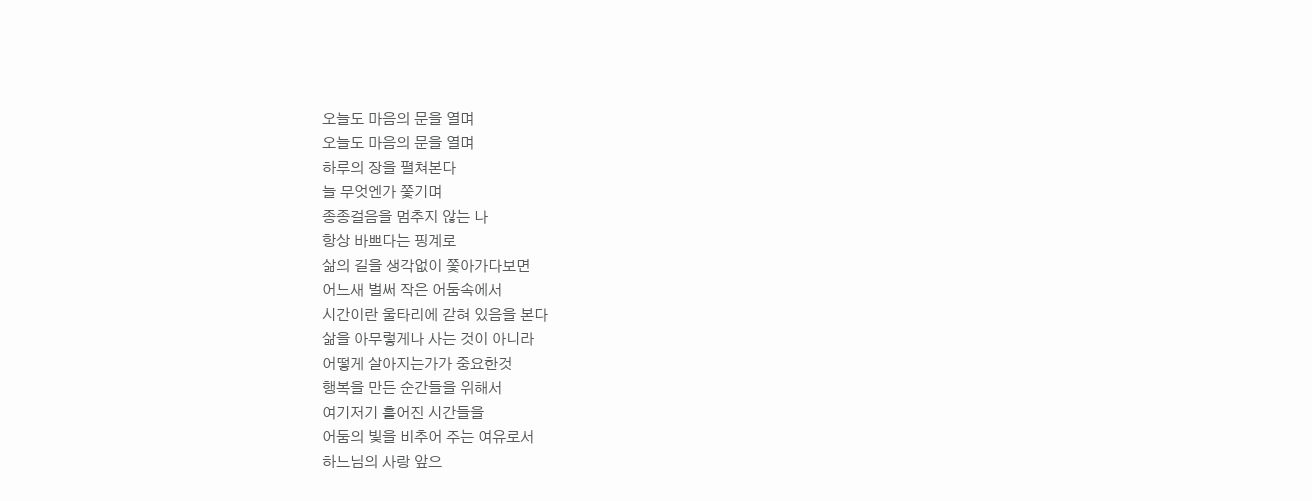오늘도 마음의 문을 열며
오늘도 마음의 문을 열며
하루의 장을 펼쳐본다
늘 무엇엔가 쫓기며
종종걸음을 멈추지 않는 나
항상 바쁘다는 핑계로
삶의 길을 생각없이 쫓아가다보면
어느새 벌써 작은 어둠속에서
시간이란 울타리에 갇혀 있음을 본다
삶을 아무렇게나 사는 것이 아니라
어떻게 살아지는가가 중요한것
행복을 만든 순간들을 위해서
여기저기 흩어진 시간들을
어둠의 빛을 비추어 주는 여유로서
하느님의 사랑 앞으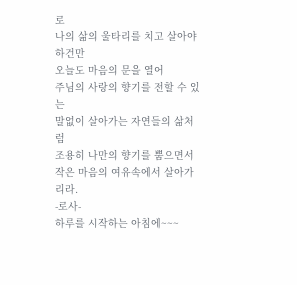로
나의 삶의 울타리를 치고 살아야 하건만
오늘도 마음의 문을 열어
주님의 사랑의 향기를 전할 수 있는
말없이 살아가는 자연들의 삶처럼
조용히 나만의 향기를 뿜으면서
작은 마음의 여유속에서 살아가리라.
-로사-
하루를 시작하는 아침에~~~